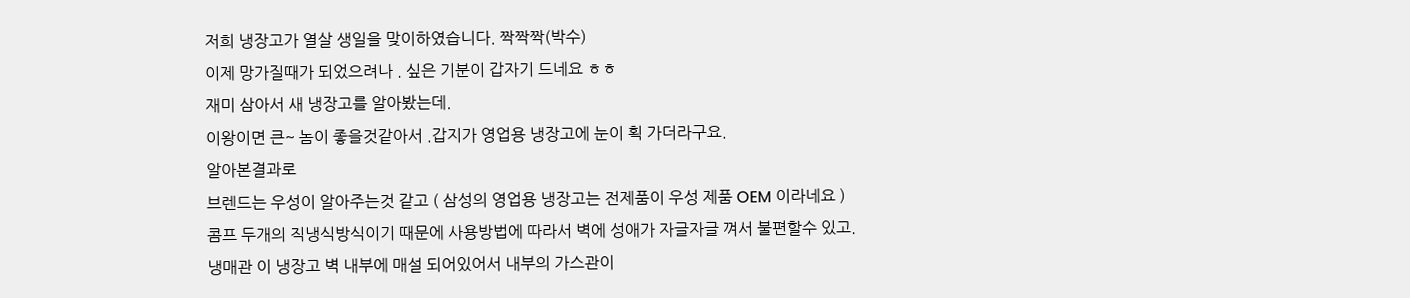저희 냉장고가 열살 생일을 맞이하였습니다. 짝짝짝(박수)
이제 망가질때가 되었으려나 . 싶은 기분이 갑자기 드네요 ㅎㅎ
재미 삼아서 새 냉장고를 알아봤는데.
이왕이면 큰~ 놈이 좋을것같아서 .갑지가 영업용 냉장고에 눈이 획 가더라구요.
알아본결과로
브렌드는 우성이 알아주는것 같고 ( 삼성의 영업용 냉장고는 전제품이 우성 제품 OEM 이라네요 )
콤프 두개의 직냉식방식이기 때문에 사용방법에 따라서 벽에 성애가 자글자글 껴서 불편할수 있고.
냉매관 이 냉장고 벽 내부에 매설 되어있어서 내부의 가스관이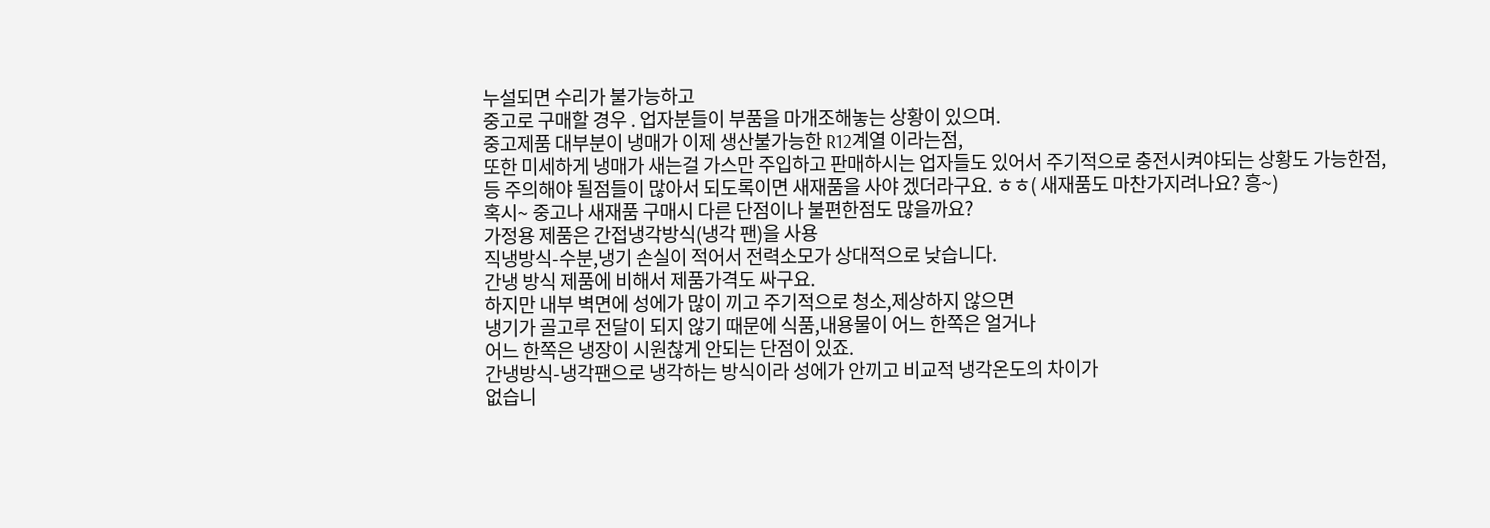누설되면 수리가 불가능하고
중고로 구매할 경우 . 업자분들이 부품을 마개조해놓는 상황이 있으며.
중고제품 대부분이 냉매가 이제 생산불가능한 R12계열 이라는점,
또한 미세하게 냉매가 새는걸 가스만 주입하고 판매하시는 업자들도 있어서 주기적으로 충전시켜야되는 상황도 가능한점,
등 주의해야 될점들이 많아서 되도록이면 새재품을 사야 겠더라구요. ㅎㅎ( 새재품도 마찬가지려나요? 흥~)
혹시~ 중고나 새재품 구매시 다른 단점이나 불편한점도 많을까요?
가정용 제품은 간접냉각방식(냉각 팬)을 사용
직냉방식-수분,냉기 손실이 적어서 전력소모가 상대적으로 낮습니다.
간냉 방식 제품에 비해서 제품가격도 싸구요.
하지만 내부 벽면에 성에가 많이 끼고 주기적으로 청소,제상하지 않으면
냉기가 골고루 전달이 되지 않기 때문에 식품,내용물이 어느 한쪽은 얼거나
어느 한쪽은 냉장이 시원찮게 안되는 단점이 있죠.
간냉방식-냉각팬으로 냉각하는 방식이라 성에가 안끼고 비교적 냉각온도의 차이가
없습니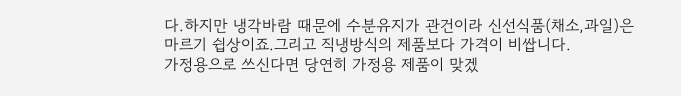다.하지만 냉각바람 때문에 수분유지가 관건이라 신선식품(채소,과일)은
마르기 쉽상이죠.그리고 직냉방식의 제품보다 가격이 비쌉니다.
가정용으로 쓰신다면 당연히 가정용 제품이 맞겠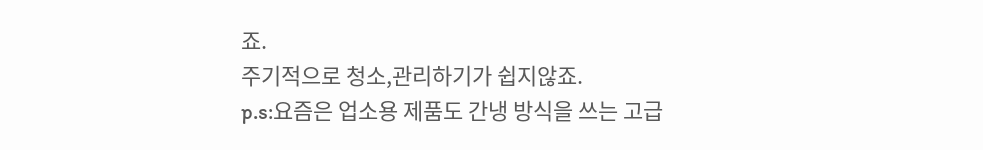죠.
주기적으로 청소,관리하기가 쉽지않죠.
p.s:요즘은 업소용 제품도 간냉 방식을 쓰는 고급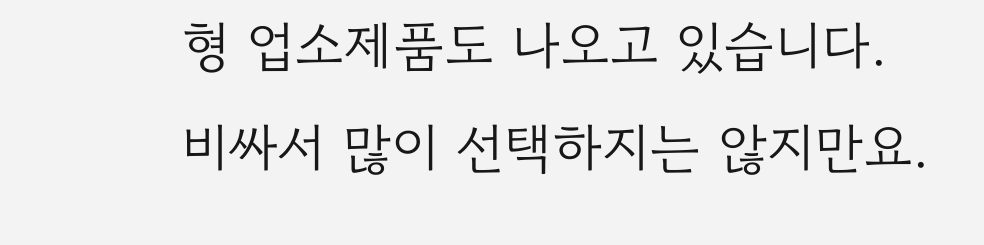형 업소제품도 나오고 있습니다.
비싸서 많이 선택하지는 않지만요.